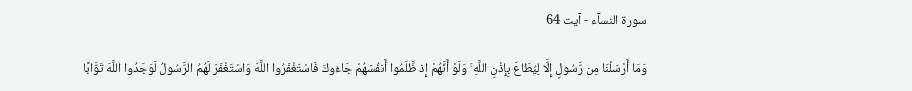سورة النسآء - آیت 64

وَمَا أَرْسَلْنَا مِن رَّسُولٍ إِلَّا لِيُطَاعَ بِإِذْنِ اللَّهِ ۚ وَلَوْ أَنَّهُمْ إِذ ظَّلَمُوا أَنفُسَهُمْ جَاءُوكَ فَاسْتَغْفَرُوا اللَّهَ وَاسْتَغْفَرَ لَهُمُ الرَّسُولُ لَوَجَدُوا اللَّهَ تَوَّابًا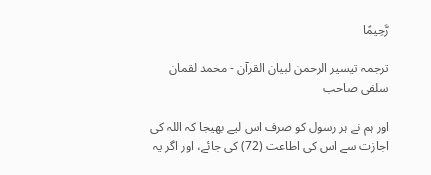رَّحِيمًا

ترجمہ تیسیر الرحمن لبیان القرآن - محمد لقمان سلفی صاحب

اور ہم نے ہر رسول کو صرف اس لیے بھیجا کہ اللہ کی اجازت سے اس کی اطاعت (72) کی جائے، اور اگر یہ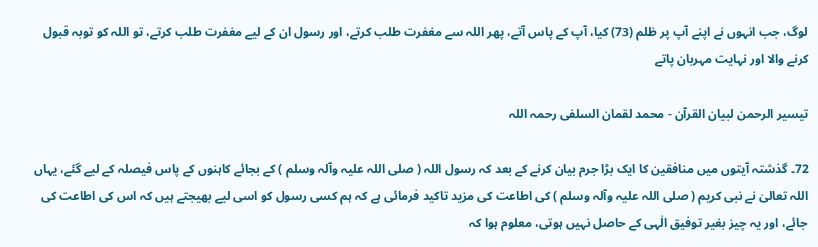لوگ، جب انہوں نے اپنے آپ پر ظلم (73) کیا، آپ کے پاس آتے، پھر اللہ سے مغفرت طلب کرتے، اور رسول ان کے لیے مغفرت طلب کرتے، تو اللہ کو توبہ قبول کرنے والا اور نہایت مہربان پاتے

تیسیر الرحمن لبیان القرآن - محمد لقمان السلفی رحمہ اللہ

72۔ گذشتہ آیتوں میں منافقین کا ایک بڑا جرم بیان کرنے کے بعد کہ رسول اللہ ( صلی اللہ علیہ وآلہ وسلم ) کے بجائے کاہنوں کے پاس فیصلہ کے لیے گئے، یہاں اللہ تعالیٰ نے نبی کریم ( صلی اللہ علیہ وآلہ وسلم ) کی اطاعت کی مزید تاکید فرمائی ہے کہ ہم کسی رسول کو اسی لیے بھیجتے ہیں کہ اس کی اطاعت کی جائے، اور یہ چیز بغیر توفیق الٰہی کے حاصل نہیں ہوتی، معلوم ہوا کہ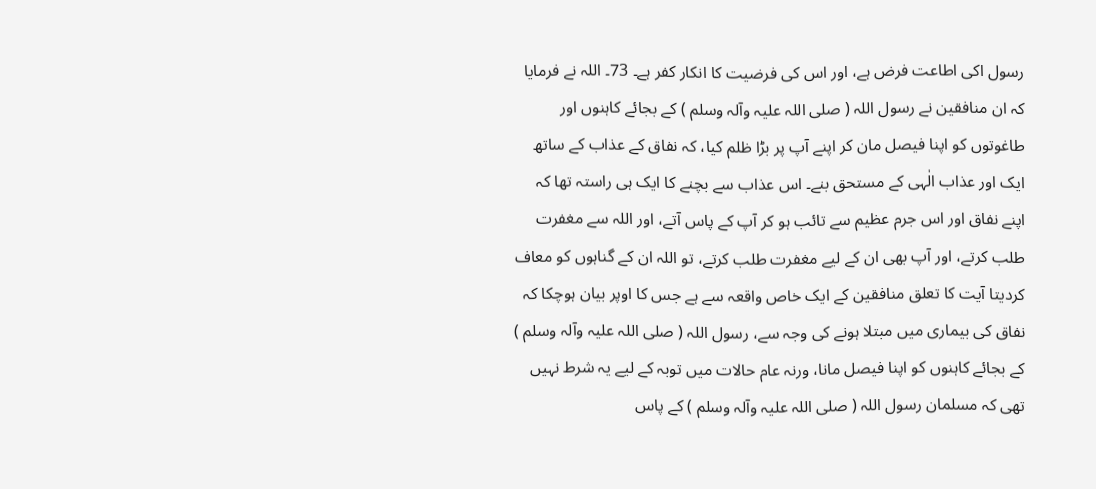رسول اکی اطاعت فرض ہے، اور اس کی فرضیت کا انکار کفر ہے۔ 73۔ اللہ نے فرمایا کہ ان منافقین نے رسول اللہ ( صلی اللہ علیہ وآلہ وسلم ) کے بجائے کاہنوں اور طاغوتوں کو اپنا فیصل مان کر اپنے آپ پر بڑا ظلم کیا، کہ نفاق کے عذاب کے ساتھ ایک اور عذاب الٰہی کے مستحق بنے۔ اس عذاب سے بچنے کا ایک ہی راستہ تھا کہ اپنے نفاق اور اس جرم عظیم سے تائب ہو کر آپ کے پاس آتے، اور اللہ سے مغفرت طلب کرتے، اور آپ بھی ان کے لیے مغفرت طلب کرتے، تو اللہ ان کے گناہوں کو معاف کردیتا آیت کا تعلق منافقین کے ایک خاص واقعہ سے ہے جس کا اوپر بیان ہوچکا کہ نفاق کی بیماری میں مبتلا ہونے کی وجہ سے، رسول اللہ ( صلی اللہ علیہ وآلہ وسلم ) کے بجائے کاہنوں کو اپنا فیصل مانا، ورنہ عام حالات میں توبہ کے لیے یہ شرط نہیں تھی کہ مسلمان رسول اللہ ( صلی اللہ علیہ وآلہ وسلم ) کے پاس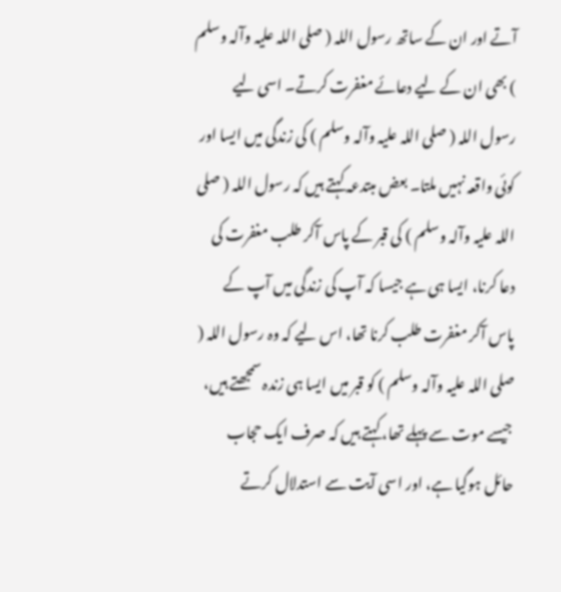آتے اور ان کے ساتھ رسول اللہ ( صلی اللہ علیہ وآلہ وسلم ) بھی ان کے لیے دعائے مغفرت کرتے۔ اسی لیے رسول اللہ ( صلی اللہ علیہ وآلہ وسلم ) کی زندگی میں ایسا اور کوئی واقعہ نہیں ملتا۔ بعض مبتدعہ کہتے ہیں کہ رسول اللہ ( صلی اللہ علیہ وآلہ وسلم ) کی قبر کے پاس آکر طلب مغفرت کی دعا کرنا، ایسا ہی ہے جیسا کہ آپ کی زندگی میں آپ کے پاس آکر مغفرت طلب کرنا تھا، اس لیے کہ وہ رسول اللہ ( صلی اللہ علیہ وآلہ وسلم ) کو قبر میں ایسا ہی زندہ سمجھتے ہیں، جیسے موت سے پہلے تھا، کہتے ہیں کہ صرف ایک حجاب حائل ہوگیا ہے، اور اسی آیت سے استدلال کرتے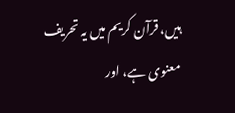ہیں، قرآن کریم میں یہ تحریف معنوی ہے، اور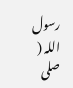رسول اللہ ( صلی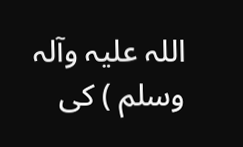اللہ علیہ وآلہ وسلم ) کی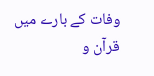وفات کے بارے میں قرآن و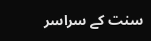سنت کے سراسر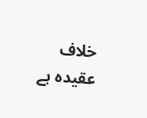خلاف عقیدہ ہے